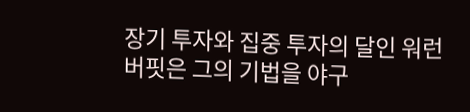장기 투자와 집중 투자의 달인 워런 버핏은 그의 기법을 야구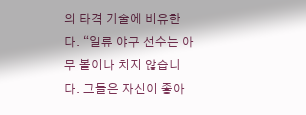의 타격 기술에 비유한다. “일류 야구 선수는 아무 볼이나 치지 않습니다. 그들은 자신이 좋아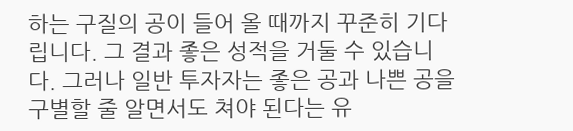하는 구질의 공이 들어 올 때까지 꾸준히 기다립니다. 그 결과 좋은 성적을 거둘 수 있습니다. 그러나 일반 투자자는 좋은 공과 나쁜 공을 구별할 줄 알면서도 쳐야 된다는 유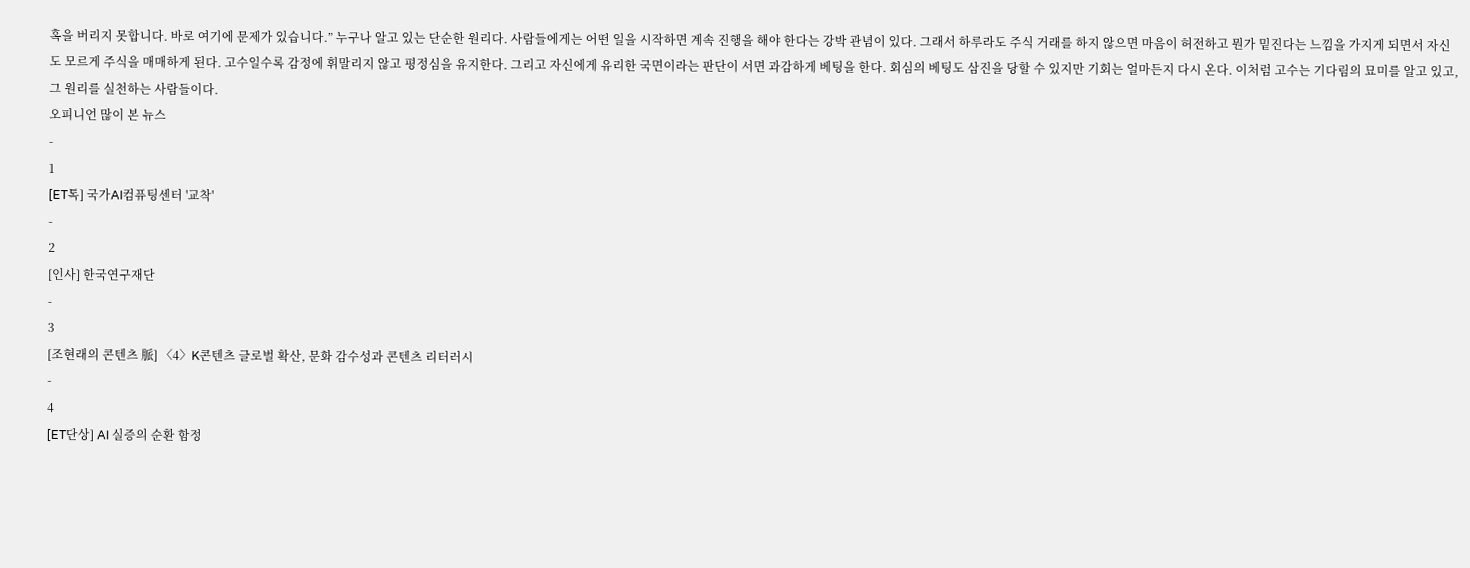혹을 버리지 못합니다. 바로 여기에 문제가 있습니다.” 누구나 알고 있는 단순한 원리다. 사람들에게는 어떤 일을 시작하면 계속 진행을 해야 한다는 강박 관념이 있다. 그래서 하루라도 주식 거래를 하지 않으면 마음이 허전하고 뭔가 밑진다는 느낌을 가지게 되면서 자신도 모르게 주식을 매매하게 된다. 고수일수록 감정에 휘말리지 않고 평정심을 유지한다. 그리고 자신에게 유리한 국면이라는 판단이 서면 과감하게 베팅을 한다. 회심의 베팅도 삼진을 당할 수 있지만 기회는 얼마든지 다시 온다. 이처럼 고수는 기다림의 묘미를 알고 있고, 그 원리를 실천하는 사람들이다.
오피니언 많이 본 뉴스
-
1
[ET톡] 국가AI컴퓨팅센터 '교착'
-
2
[인사] 한국연구재단
-
3
[조현래의 콘텐츠 脈] 〈4〉K콘텐츠 글로벌 확산, 문화 감수성과 콘텐츠 리터러시
-
4
[ET단상] AI 실증의 순환 함정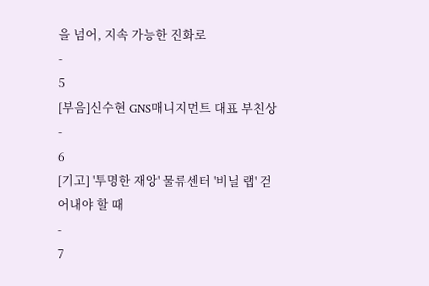을 넘어, 지속 가능한 진화로
-
5
[부음]신수현 GNS매니지먼트 대표 부친상
-
6
[기고] '투명한 재앙' 물류센터 '비닐 랩' 걷어내야 할 때
-
7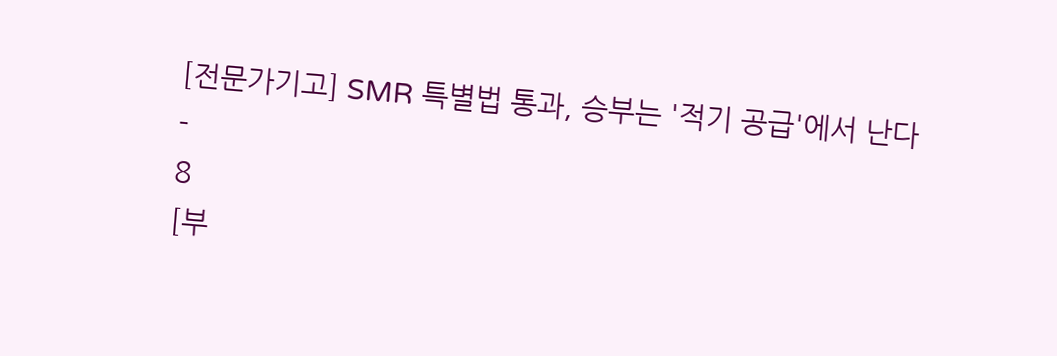[전문가기고] SMR 특별법 통과, 승부는 '적기 공급'에서 난다
-
8
[부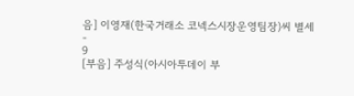음] 이영재(한국거래소 코넥스시장운영팀장)씨 별세
-
9
[부음] 주성식(아시아투데이 부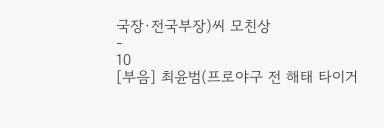국장·전국부장)씨 모친상
-
10
[부음] 최윤범(프로야구 전 해태 타이거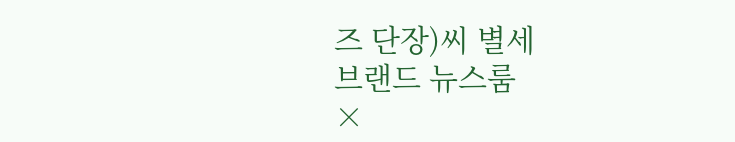즈 단장)씨 별세
브랜드 뉴스룸
×